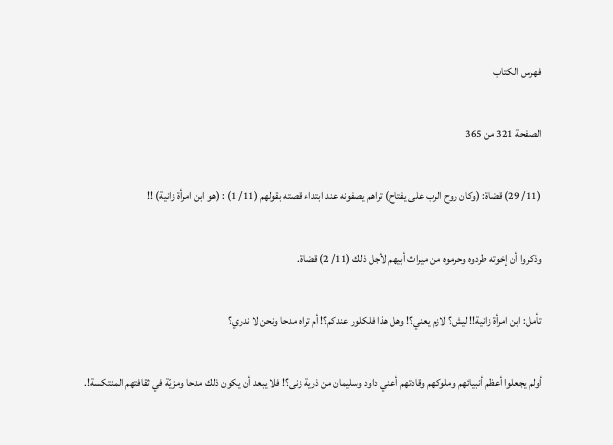فهرس الكتاب

الصفحة 321 من 365

(11/ 29) قضاة: (وكان روح الرب على يفتاح) تراهم يصفونه عند ابتداء قصته بقولهم (11/ 1) : (هو ابن امرأة زانية) !!

وذكروا أن إخوته طردوه وحرموه من ميراث أبيهم لأجل ذلك (11/ 2) قضاة.

تأمل: ابن امرأة زانية!! ليش؟ لازم يعني؟! وهل هذا فلكلور عندكم؟! أم تراه مدحا ونحن لا ندري؟

أولم يجعلوا أعظم أنبيائهم وملوكهم وقادتهم أعني داود وسليمان من ذرية زنى؟! فلا يبعد أن يكون ذلك مدحا ومزيّة في ثقافتهم المنتكسة!.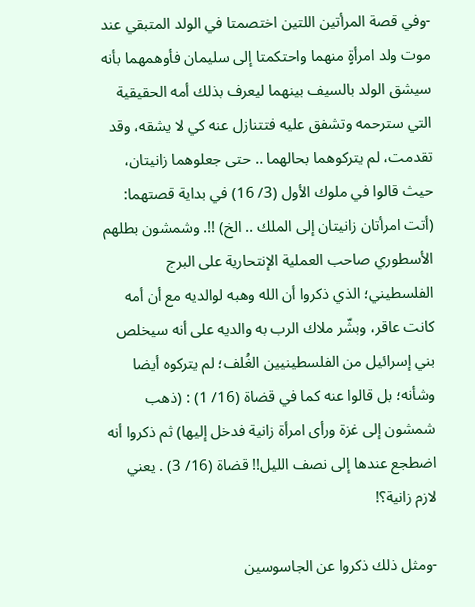-وفي قصة المرأتين اللتين اختصمتا في الولد المتبقي عند موت ولد امرأةٍ منهما واحتكمتا إلى سليمان فأوهمهما بأنه سيشق الولد بالسيف بينهما ليعرف بذلك أمه الحقيقية التي سترحمه وتشفق عليه فتتنازل عنه كي لا يشقه، وقد تقدمت، لم يتركوهما بحالهما .. حتى جعلوهما زانيتان، حيث قالوا في ملوك الأول (3/ 16) في بداية قصتهما: (أتت امرأتان زانيتان إلى الملك .. الخ) !!. وشمشون بطلهم الأسطوري صاحب العملية الإنتحارية على البرج الفلسطيني؛ الذي ذكروا أن الله وهبه لوالديه مع أن أمه كانت عاقر، وبشّر ملاك الرب به والديه على أنه سيخلص بني إسرائيل من الفلسطينيين الغُلف؛ لم يتركوه أيضا وشأنه؛ بل قالوا عنه كما في قضاة (16/ 1) : (ذهب شمشون إلى غزة ورأى امرأة زانية فدخل إليها) ثم ذكروا أنه اضطجع عندها إلى نصف الليل!! قضاة (16/ 3) . يعني لازم زانية؟!

-ومثل ذلك ذكروا عن الجاسوسين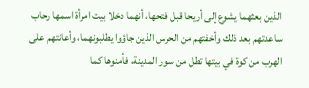الذين بعثهما يشوع إلى أريحا قبل فتحها، أنهما دخلا بيت امرأة اسمها رحاب ساعدتهم بعد ذلك وأخفتهم من الحرس الذين جاؤوا يطلبونهما، وأعانتهم على الهرب من كوة في بيتها تطل من سور المدينة، فأمنوها كما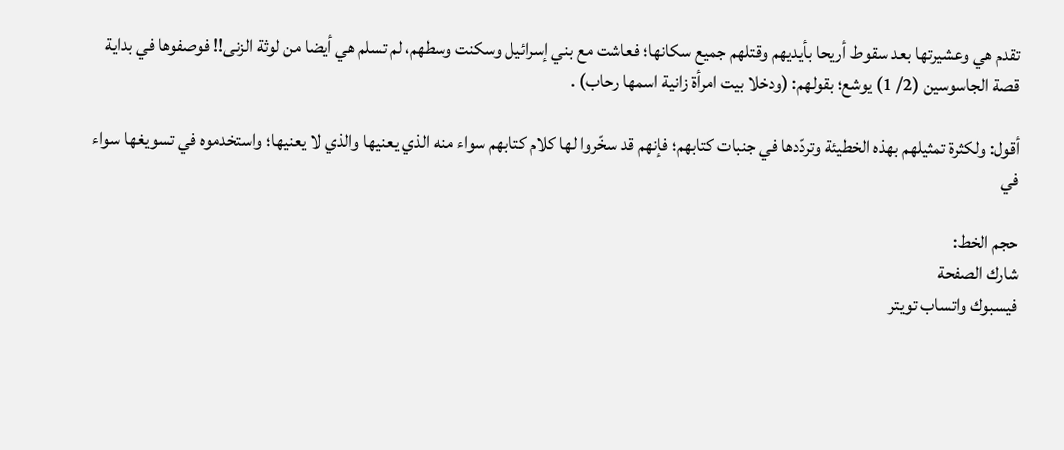تقدم هي وعشيرتها بعد سقوط أريحا بأيديهم وقتلهم جميع سكانها؛ فعاشت مع بني إسرائيل وسكنت وسطهم، لم تسلم هي أيضا من لوثة الزنى!! فوصفوها في بداية قصة الجاسوسين (2/ 1) يوشع؛ بقولهم: (ودخلا بيت امرأة زانية اسمها رحاب) .

أقول: ولكثرة تمثيلهم بهذه الخطيئة وتردّدها في جنبات كتابهم؛ فإنهم قد سخّروا لها كلام كتابهم سواء منه الذي يعنيها والذي لا يعنيها؛ واستخدموه في تسويغها سواء في

حجم الخط:
شارك الصفحة
فيسبوك واتساب تويتر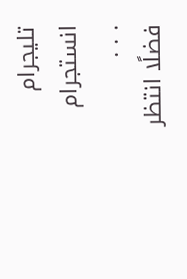تليجرام انستجرام
. . .
فضلًا انتظر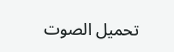تحميل الصوت